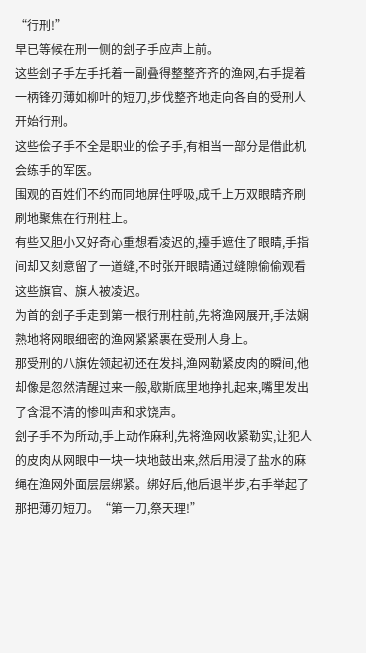“行刑!”
早已等候在刑一侧的刽子手应声上前。
这些刽子手左手托着一副叠得整整齐齐的渔网,右手提着一柄锋刃薄如柳叶的短刀,步伐整齐地走向各自的受刑人开始行刑。
这些侩子手不全是职业的侩子手,有相当一部分是借此机会练手的军医。
围观的百姓们不约而同地屏住呼吸,成千上万双眼睛齐刷刷地聚焦在行刑柱上。
有些又胆小又好奇心重想看凌迟的,擡手遮住了眼睛,手指间却又刻意留了一道缝,不时张开眼睛通过缝隙偷偷观看这些旗官、旗人被凌迟。
为首的刽子手走到第一根行刑柱前,先将渔网展开,手法娴熟地将网眼细密的渔网紧紧裹在受刑人身上。
那受刑的八旗佐领起初还在发抖,渔网勒紧皮肉的瞬间,他却像是忽然清醒过来一般,歇斯底里地挣扎起来,嘴里发出了含混不清的惨叫声和求饶声。
刽子手不为所动,手上动作麻利,先将渔网收紧勒实,让犯人的皮肉从网眼中一块一块地鼓出来,然后用浸了盐水的麻绳在渔网外面层层绑紧。绑好后,他后退半步,右手举起了那把薄刃短刀。“第一刀,祭天理!”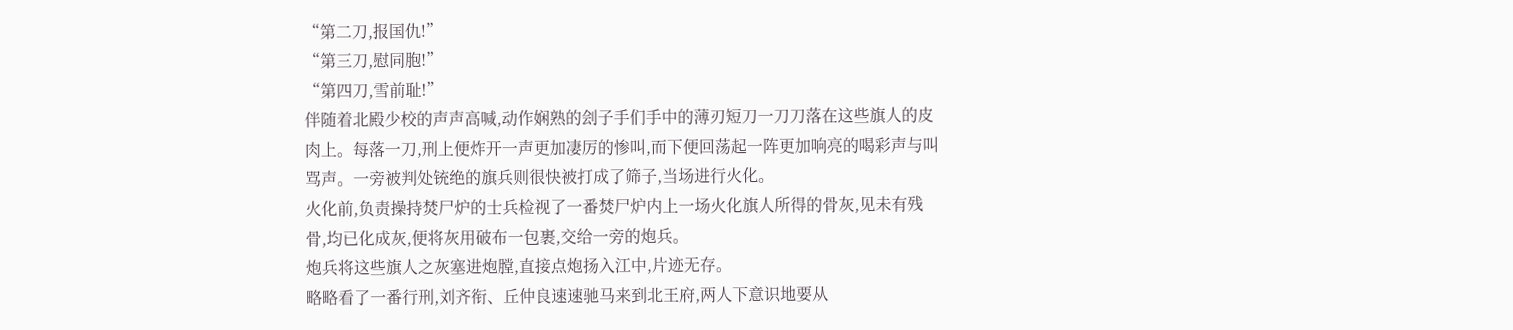“第二刀,报国仇!”
“第三刀,慰同胞!”
“第四刀,雪前耻!”
伴随着北殿少校的声声高喊,动作娴熟的刽子手们手中的薄刃短刀一刀刀落在这些旗人的皮肉上。每落一刀,刑上便炸开一声更加凄厉的惨叫,而下便回荡起一阵更加响亮的喝彩声与叫骂声。一旁被判处铳绝的旗兵则很快被打成了筛子,当场进行火化。
火化前,负责操持焚尸炉的士兵检视了一番焚尸炉内上一场火化旗人所得的骨灰,见未有残骨,均已化成灰,便将灰用破布一包裹,交给一旁的炮兵。
炮兵将这些旗人之灰塞进炮膛,直接点炮扬入江中,片迹无存。
略略看了一番行刑,刘齐衔、丘仲良速速驰马来到北王府,两人下意识地要从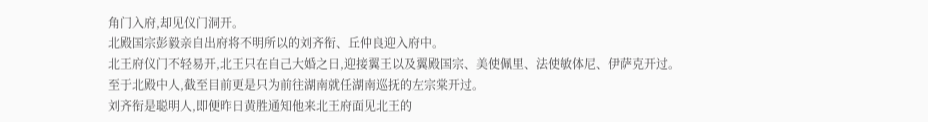角门入府,却见仪门洞开。
北殿国宗彭毅亲自出府将不明所以的刘齐衔、丘仲良迎入府中。
北王府仪门不轻易开,北王只在自己大婚之日,迎接翼王以及翼殿国宗、美使佩里、法使敏体尼、伊萨克开过。
至于北殿中人,截至目前更是只为前往湖南就任湖南巡抚的左宗棠开过。
刘齐衔是聪明人,即便昨日黄胜通知他来北王府面见北王的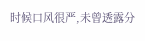时候口风很严,未曾透露分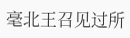毫北王召见过所